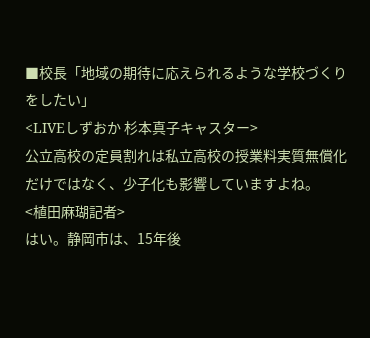■校長「地域の期待に応えられるような学校づくりをしたい」
<LIVEしずおか 杉本真子キャスター>
公立高校の定員割れは私立高校の授業料実質無償化だけではなく、少子化も影響していますよね。
<植田麻瑚記者>
はい。静岡市は、15年後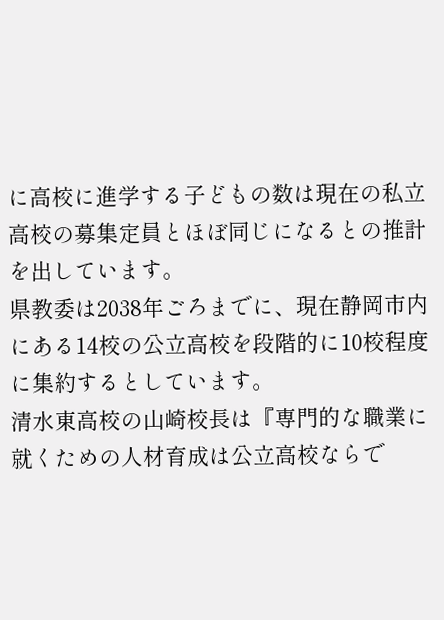に高校に進学する子どもの数は現在の私立高校の募集定員とほぼ同じになるとの推計を出しています。
県教委は2038年ごろまでに、現在静岡市内にある14校の公立高校を段階的に10校程度に集約するとしています。
清水東高校の山崎校長は『専門的な職業に就くための人材育成は公立高校ならで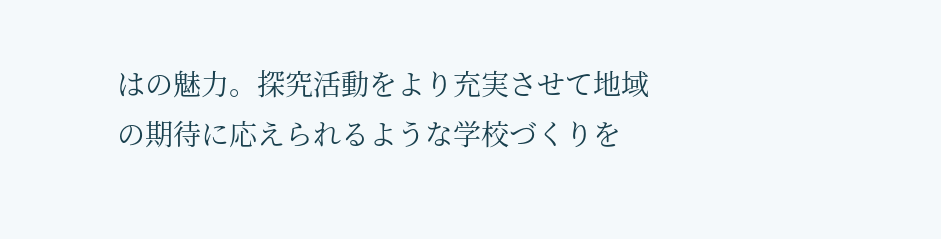はの魅力。探究活動をより充実させて地域の期待に応えられるような学校づくりを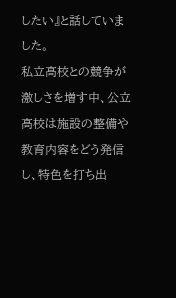したい』と話していました。
私立高校との競争が激しさを増す中、公立高校は施設の整備や教育内容をどう発信し、特色を打ち出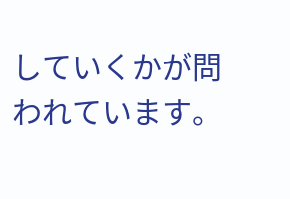していくかが問われています。